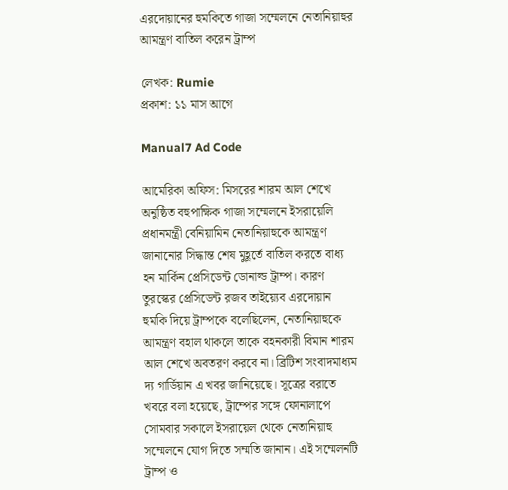এরদোয়ানের হুমকিতে গাজা সম্মেলনে নেতানিয়াহুর আমন্ত্রণ বাতিল করেন ট্রাম্প

লেখক: Rumie
প্রকাশ: ১১ মাস আগে

Manual7 Ad Code

আমেরিকা অফিস: মিসরের শারম আল শেখে অনুষ্ঠিত বহুপাক্ষিক গাজা সম্মেলনে ইসরায়েলি প্রধানমন্ত্রী বেনিয়ামিন নেতানিয়াহুকে আমন্ত্রণ জানানোর সিদ্ধান্ত শেষ মুহূর্তে বাতিল করতে বাধ্য হন মার্কিন প্রেসিডেন্ট ডোনাল্ড ট্রাম্প। কারণ তুরস্কের প্রেসিডেন্ট রজব তাইয়্যেব এরদোয়ান হুমকি দিয়ে ট্রাম্পকে বলেছিলেন, নেতানিয়াহুকে আমন্ত্রণ বহাল থাকলে তাকে বহনকারী বিমান শারম আল শেখে অবতরণ করবে না। ব্রিটিশ সংবাদমাধ্যম দ্য গার্ডিয়ান এ খবর জানিয়েছে। সূত্রের বরাতে খবরে বলা হয়েছে, ট্রাম্পের সঙ্গে ফোনালাপে সোমবার সকালে ইসরায়েল থেকে নেতানিয়াহু সম্মেলনে যোগ দিতে সম্মতি জানান। এই সম্মেলনটি ট্রাম্প ও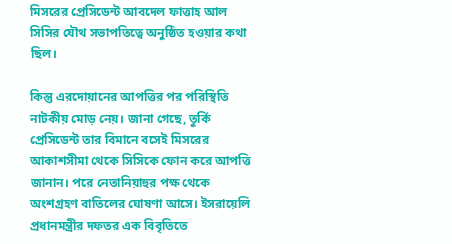মিসরের প্রেসিডেন্ট আবদেল ফাত্তাহ আল সিসির যৌথ সভাপতিত্বে অনুষ্ঠিত হওয়ার কথা ছিল।

কিন্তু এরদোয়ানের আপত্তির পর পরিস্থিতি নাটকীয় মোড় নেয়। জানা গেছে, তুর্কি প্রেসিডেন্ট তার বিমানে বসেই মিসরের আকাশসীমা থেকে সিসিকে ফোন করে আপত্তি জানান। পরে নেতানিয়াহুর পক্ষ থেকে অংশগ্রহণ বাতিলের ঘোষণা আসে। ইসরায়েলি প্রধানমন্ত্রীর দফতর এক বিবৃতিতে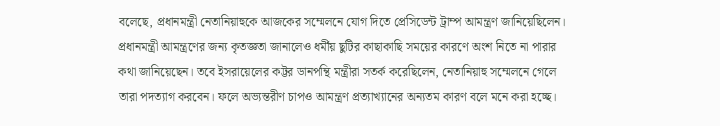বলেছে, প্রধানমন্ত্রী নেতানিয়াহুকে আজকের সম্মেলনে যোগ দিতে প্রেসিডেন্ট ট্রাম্প আমন্ত্রণ জানিয়েছিলেন। প্রধানমন্ত্রী আমন্ত্রণের জন্য কৃতজ্ঞতা জানালেও ধর্মীয় ছুটির কাছাকাছি সময়ের কারণে অংশ নিতে না পারার কথা জানিয়েছেন। তবে ইসরায়েলের কট্টর ডানপন্থি মন্ত্রীরা সতর্ক করেছিলেন, নেতানিয়াহু সম্মেলনে গেলে তারা পদত্যাগ করবেন। ফলে অভ্যন্তরীণ চাপও আমন্ত্রণ প্রত্যাখ্যানের অন্যতম কারণ বলে মনে করা হচ্ছে।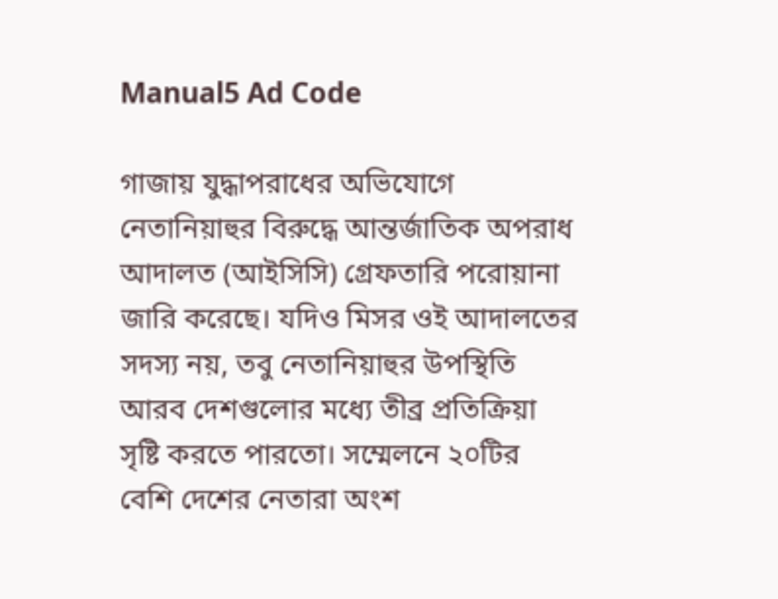Manual5 Ad Code

গাজায় যুদ্ধাপরাধের অভিযোগে নেতানিয়াহুর বিরুদ্ধে আন্তর্জাতিক অপরাধ আদালত (আইসিসি) গ্রেফতারি পরোয়ানা জারি করেছে। যদিও মিসর ওই আদালতের সদস্য নয়, তবু নেতানিয়াহুর উপস্থিতি আরব দেশগুলোর মধ্যে তীব্র প্রতিক্রিয়া সৃষ্টি করতে পারতো। সম্মেলনে ২০টির বেশি দেশের নেতারা অংশ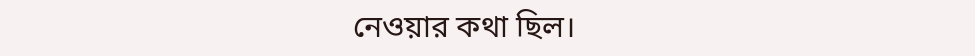নেওয়ার কথা ছিল।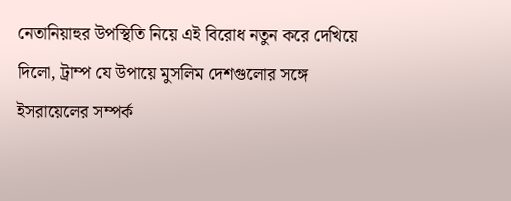নেতানিয়াহুর উপস্থিতি নিয়ে এই বিরোধ নতুন করে দেখিয়ে দিলো, ট্রাম্প যে উপায়ে মুসলিম দেশগুলোর সঙ্গে ইসরায়েলের সম্পর্ক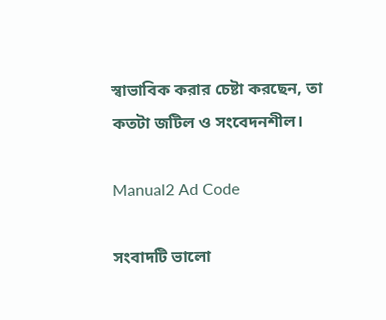স্বাভাবিক করার চেষ্টা করছেন, তা কতটা জটিল ও সংবেদনশীল।

Manual2 Ad Code

সংবাদটি ভালো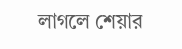লাগলে শেয়ার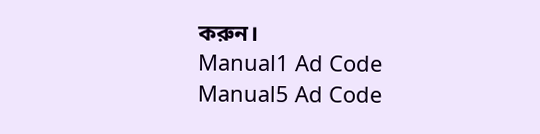করুন।
Manual1 Ad Code
Manual5 Ad Code